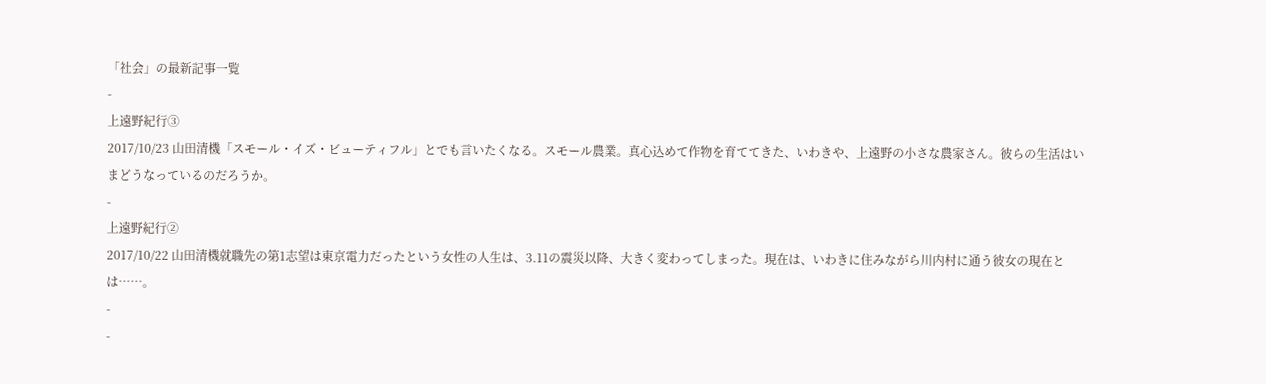「社会」の最新記事一覧
-
上遠野紀行③
2017/10/23 山田清機「スモール・イズ・ビューティフル」とでも言いたくなる。スモール農業。真心込めて作物を育ててきた、いわきや、上遠野の小さな農家さん。彼らの生活はいまどうなっているのだろうか。
-
上遠野紀行②
2017/10/22 山田清機就職先の第1志望は東京電力だったという女性の人生は、3.11の震災以降、大きく変わってしまった。現在は、いわきに住みながら川内村に通う彼女の現在とは……。
-
-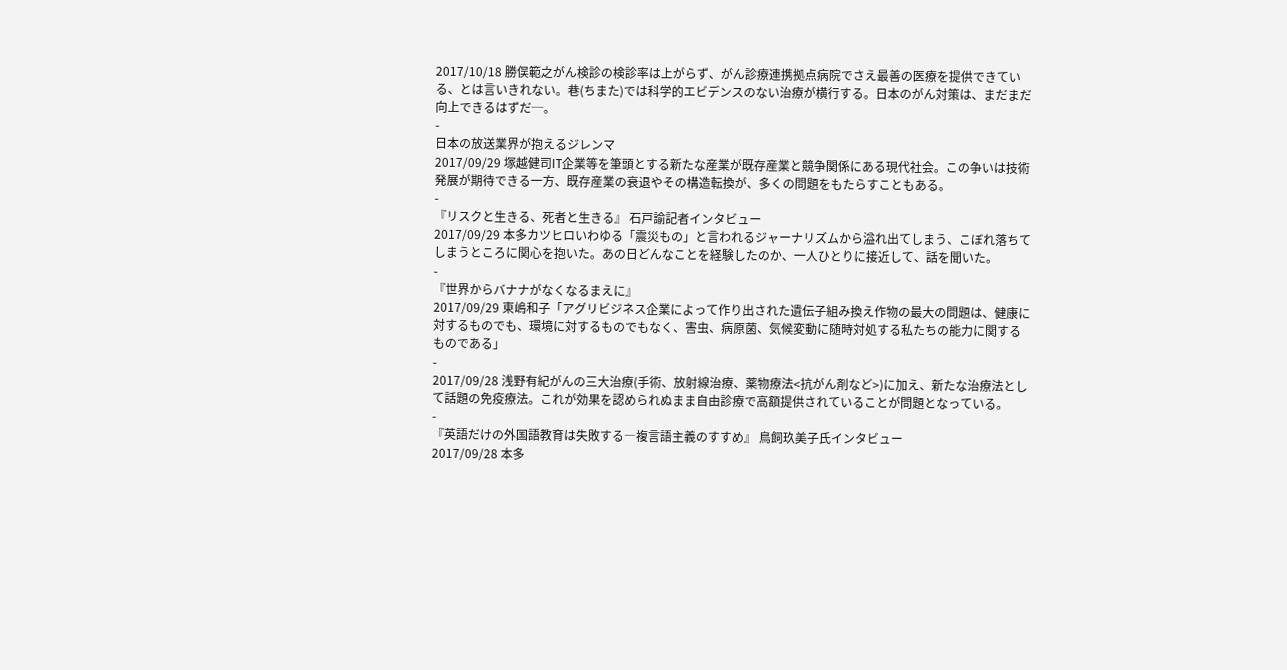2017/10/18 勝俣範之がん検診の検診率は上がらず、がん診療連携拠点病院でさえ最善の医療を提供できている、とは言いきれない。巷(ちまた)では科学的エビデンスのない治療が横行する。日本のがん対策は、まだまだ向上できるはずだ─。
-
日本の放送業界が抱えるジレンマ
2017/09/29 塚越健司IT企業等を筆頭とする新たな産業が既存産業と競争関係にある現代社会。この争いは技術発展が期待できる一方、既存産業の衰退やその構造転換が、多くの問題をもたらすこともある。
-
『リスクと生きる、死者と生きる』 石戸諭記者インタビュー
2017/09/29 本多カツヒロいわゆる「震災もの」と言われるジャーナリズムから溢れ出てしまう、こぼれ落ちてしまうところに関心を抱いた。あの日どんなことを経験したのか、一人ひとりに接近して、話を聞いた。
-
『世界からバナナがなくなるまえに』
2017/09/29 東嶋和子「アグリビジネス企業によって作り出された遺伝子組み換え作物の最大の問題は、健康に対するものでも、環境に対するものでもなく、害虫、病原菌、気候変動に随時対処する私たちの能力に関するものである」
-
2017/09/28 浅野有紀がんの三大治療(手術、放射線治療、薬物療法<抗がん剤など>)に加え、新たな治療法として話題の免疫療法。これが効果を認められぬまま自由診療で高額提供されていることが問題となっている。
-
『英語だけの外国語教育は失敗する―複言語主義のすすめ』 鳥飼玖美子氏インタビュー
2017/09/28 本多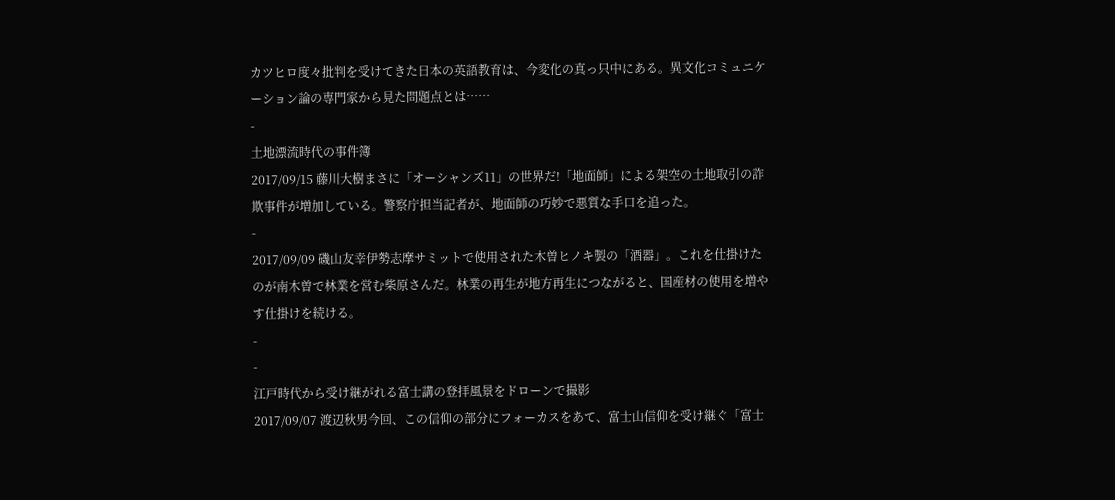カツヒロ度々批判を受けてきた日本の英語教育は、今変化の真っ只中にある。異文化コミュニケーション論の専門家から見た問題点とは……
-
土地漂流時代の事件簿
2017/09/15 藤川大樹まさに「オーシャンズ11」の世界だ!「地面師」による架空の土地取引の詐欺事件が増加している。警察庁担当記者が、地面師の巧妙で悪質な手口を追った。
-
2017/09/09 磯山友幸伊勢志摩サミットで使用された木曽ヒノキ製の「酒器」。これを仕掛けたのが南木曽で林業を営む柴原さんだ。林業の再生が地方再生につながると、国産材の使用を増やす仕掛けを続ける。
-
-
江戸時代から受け継がれる富士講の登拝風景をドローンで撮影
2017/09/07 渡辺秋男今回、この信仰の部分にフォーカスをあて、富士山信仰を受け継ぐ「富士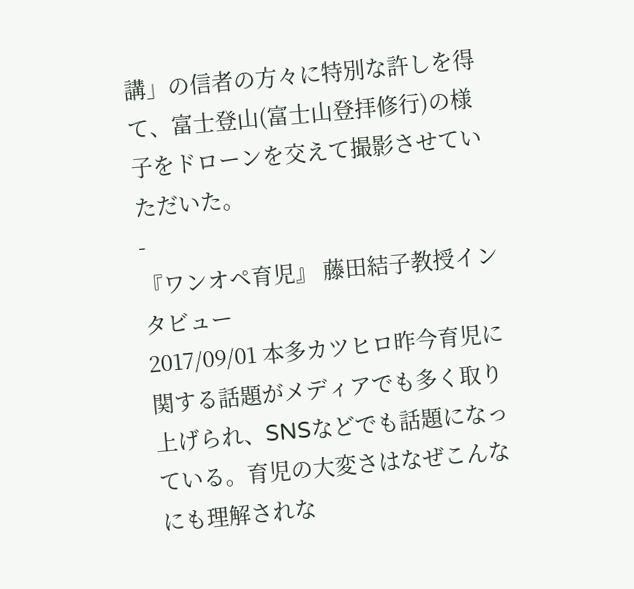講」の信者の方々に特別な許しを得て、富士登山(富士山登拝修行)の様子をドローンを交えて撮影させていただいた。
-
『ワンオペ育児』 藤田結子教授インタビュー
2017/09/01 本多カツヒロ昨今育児に関する話題がメディアでも多く取り上げられ、SNSなどでも話題になっている。育児の大変さはなぜこんなにも理解されな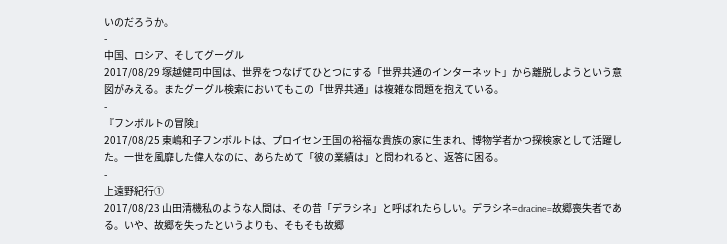いのだろうか。
-
中国、ロシア、そしてグーグル
2017/08/29 塚越健司中国は、世界をつなげてひとつにする「世界共通のインターネット」から離脱しようという意図がみえる。またグーグル検索においてもこの「世界共通」は複雑な問題を抱えている。
-
『フンボルトの冒険』
2017/08/25 東嶋和子フンボルトは、プロイセン王国の裕福な貴族の家に生まれ、博物学者かつ探検家として活躍した。一世を風靡した偉人なのに、あらためて「彼の業績は」と問われると、返答に困る。
-
上遠野紀行➀
2017/08/23 山田清機私のような人間は、その昔「デラシネ」と呼ばれたらしい。デラシネ=dracine=故郷喪失者である。いや、故郷を失ったというよりも、そもそも故郷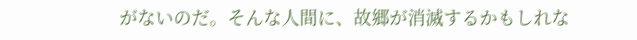がないのだ。そんな人間に、故郷が消滅するかもしれな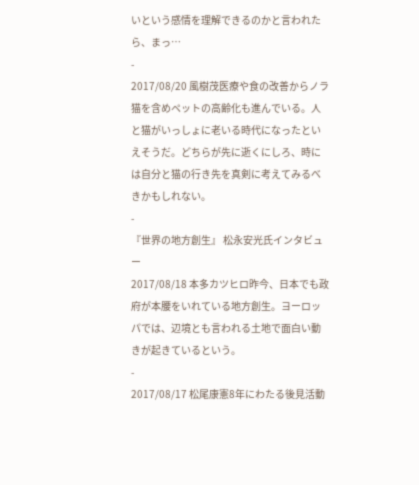いという感情を理解できるのかと言われたら、まっ…
-
2017/08/20 風樹茂医療や食の改善からノラ猫を含めペットの高齢化も進んでいる。人と猫がいっしょに老いる時代になったといえそうだ。どちらが先に逝くにしろ、時には自分と猫の行き先を真剣に考えてみるべきかもしれない。
-
『世界の地方創生』 松永安光氏インタビュー
2017/08/18 本多カツヒロ昨今、日本でも政府が本腰をいれている地方創生。ヨーロッパでは、辺境とも言われる土地で面白い動きが起きているという。
-
2017/08/17 松尾康憲8年にわたる後見活動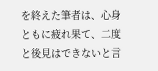を終えた筆者は、心身ともに疲れ果て、二度と後見はできないと言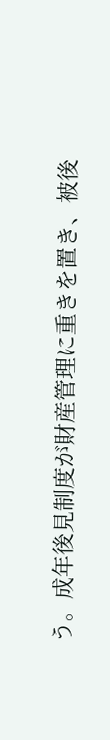う。成年後見制度が財産管理に重きを置き、被後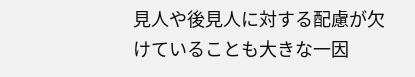見人や後見人に対する配慮が欠けていることも大きな一因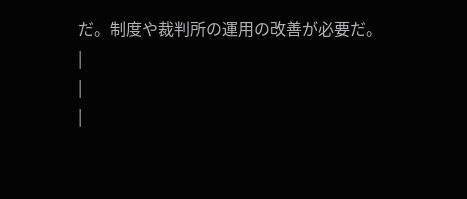だ。制度や裁判所の運用の改善が必要だ。
|
|
|